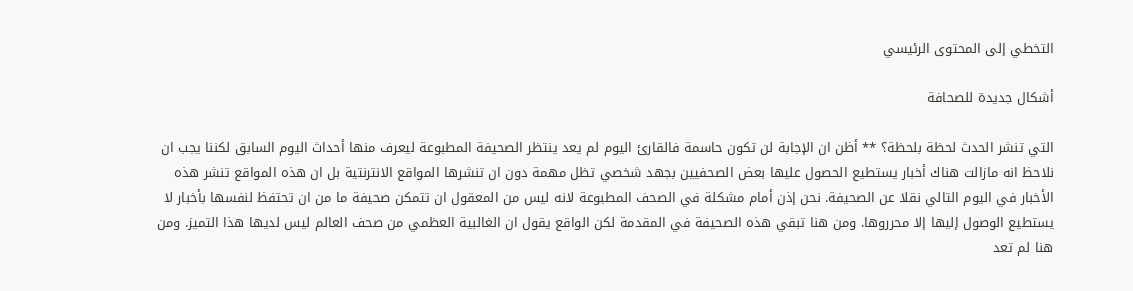التخطي إلى المحتوى الرئيسي

أشكال جديدة للصحافة

التي تنشر الحدث لحظة بلحظة؟ ** أظن ان الإجابة لن تكون حاسمة فالقارئ اليوم لم يعد ينتظر الصحيفة المطبوعة ليعرف منها أحداث اليوم السابق لكننا يجب ان نلاحظ انه مازالت هناك أخبار يستطيع الحصول عليها بعض الصحفيين بجهد شخصي تظل مهمة دون ان تنشرها المواقع الانترنتية بل ان هذه المواقع تنشر هذه الأخبار في اليوم التالي نقلا عن الصحيفة. نحن إذن أمام مشكلة في الصحف المطبوعة لانه ليس من المعقول ان تتمكن صحيفة ما من ان تحتفظ لنفسها بأخبار لا يستطيع الوصول إليها إلا محرروها. ومن هنا تبقي هذه الصحيفة في المقدمة لكن الواقع يقول ان الغالبية العظمي من صحف العالم ليس لديها هذا التميز. ومن هنا لم تعد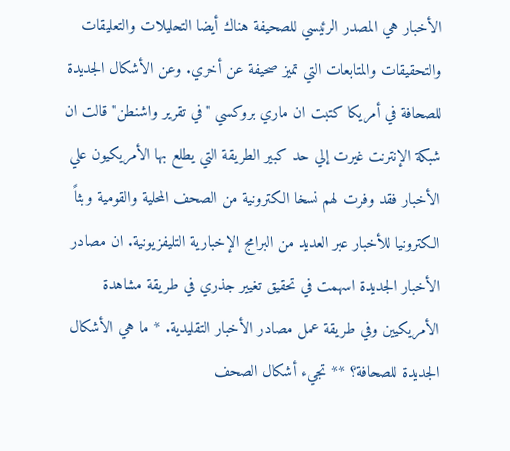الأخبار هي المصدر الرئيسي للصحيفة هناك أيضا التحليلات والتعليقات والتحقيقات والمتابعات التي تميز صحيفة عن أخري. وعن الأشكال الجديدة للصحافة في أمريكا كتبت ان ماري بروكسي "في تقرير واشنطن" قالت ان شبكة الإنترنت غيرت إلي حد كبير الطريقة التي يطلع بها الأمريكيون علي الأخبار فقد وفرت لهم نسخا الكترونية من الصحف المحلية والقومية وبثاً الكترونيا للأخبار عبر العديد من البرامج الإخبارية التليفزيونية. ان مصادر الأخبار الجديدة اسهمت في تحقيق تغيير جذري في طريقة مشاهدة الأمريكيين وفي طريقة عمل مصادر الأخبار التقليدية. * ما هي الأشكال الجديدة للصحافة؟ ** تجيء أشكال الصحف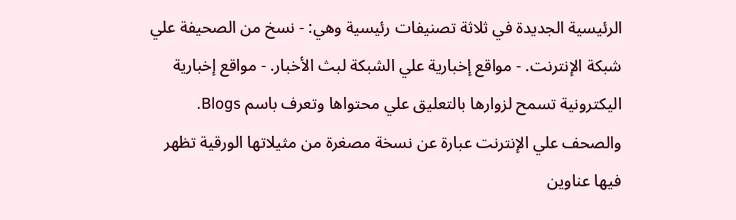الرئيسية الجديدة في ثلاثة تصنيفات رئيسية وهي: - نسخ من الصحيفة علي شبكة الإنترنت. - مواقع إخبارية علي الشبكة لبث الأخبار. - مواقع إخبارية اليكترونية تسمح لزوارها بالتعليق علي محتواها وتعرف باسم Blogs. والصحف علي الإنترنت عبارة عن نسخة مصغرة من مثيلاتها الورقية تظهر فيها عناوين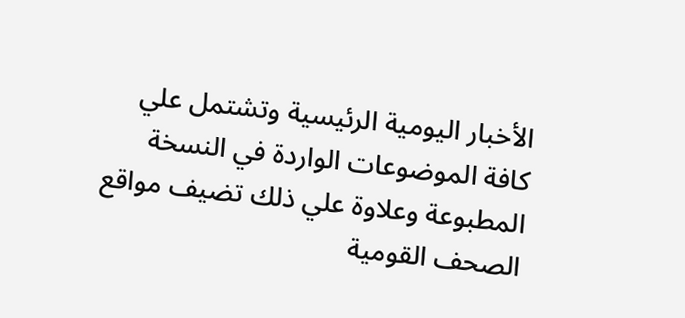الأخبار اليومية الرئيسية وتشتمل علي كافة الموضوعات الواردة في النسخة المطبوعة وعلاوة علي ذلك تضيف مواقع الصحف القومية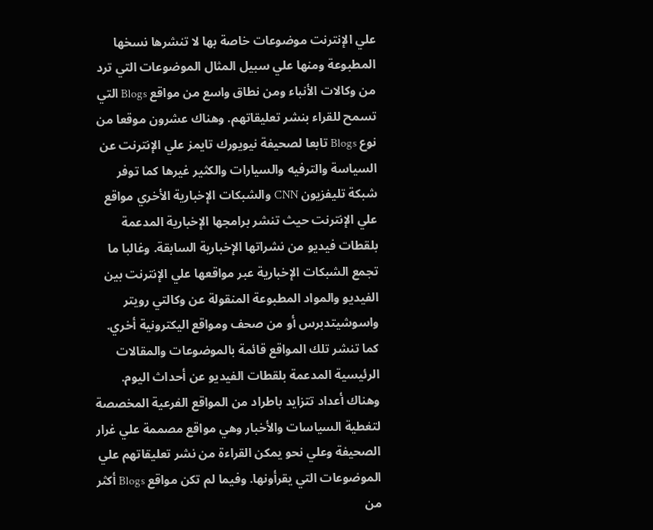علي الإنترنت موضوعات خاصة بها لا تنشرها نسخها المطبوعة ومنها علي سبيل المثال الموضوعات التي ترد من وكالات الأنباء ومن نطاق واسع من مواقع Blogs التي تسمح للقراء بنشر تعليقاتهم. وهناك عشرون موقعا من نوع Blogs تابعا لصحيفة نيويورك تايمز علي الإنترنت عن السياسة والترفيه والسيارات والكثير غيرها كما توفر شبكة تليفزيون CNN والشبكات الإخبارية الأخري مواقع علي الإنترنت حيث تنشر برامجها الإخبارية المدعمة بلقطات فيديو من نشراتها الإخبارية السابقة. وغالبا ما تجمع الشبكات الإخبارية عبر مواقعها علي الإنترنت بين الفيديو والمواد المطبوعة المنقولة عن وكالتي رويتر واسوشيتدبرس أو من صحف ومواقع اليكترونية أخري. كما تنشر تلك المواقع قائمة بالموضوعات والمقالات الرئيسية المدعمة بلقطات الفيديو عن أحداث اليوم. وهناك أعداد تتزايد باطراد من المواقع الفرعية المخصصة لتغطية السياسات والأخبار وهي مواقع مصممة علي غرار الصحيفة وعلي نحو يمكن القراءة من نشر تعليقاتهم علي الموضوعات التي يقرأونها. وفيما لم تكن مواقع Blogs أكثر من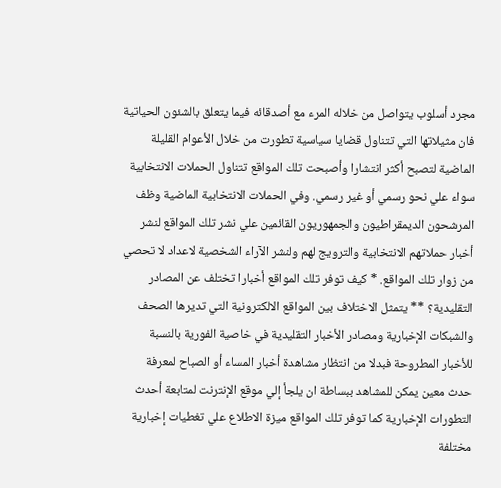مجرد أسلوب يتواصل من خلاله المرء مع أصدقائه فيما يتعلق بالشئون الحياتية فان مثيلاتها التي تتناول قضايا سياسية تطورت من خلال الأعوام القليلة الماضية لتصبح أكثر انتشارا وأصبحت تلك المواقع تتناول الحملات الانتخابية سواء علي نحو رسمي أو غير رسمي. وفي الحملات الانتخابية الماضية وظف المرشحون الديمقراطيون والجمهوريون القائمين علي نشر تلك المواقع لنشر أخبار حملاتهم الانتخابية والترويج لهم ولنشر الآراء الشخصية لاعداد لا تحصي من زوار تلك المواقع. * كيف توفر تلك المواقع أخبارا تختلف عن المصادر التقليدية؟ ** يتمثل الاختلاف بين المواقع الالكترونية التي تديرها الصحف والشبكات الإخبارية ومصادر الأخبار التقليدية في خاصية الفورية بالنسبة للأخبار المطروحة فبدلا من انتظار مشاهدة أخبار المساء أو الصباح لمعرفة حدث معين يمكن للمشاهد ببساطة ان يلجأ إلي موقع الإنترنت لمتابعة أحدث التطورات الإخبارية كما توفر تلك المواقع ميزة الاطلاع علي تغطيات إخبارية مختلفة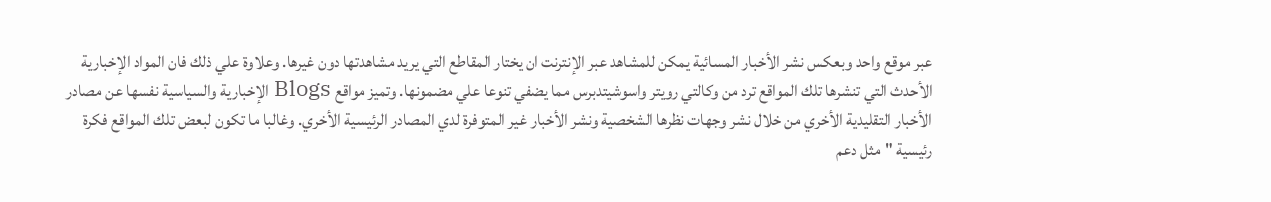عبر موقع واحد وبعكس نشر الأخبار المسائية يمكن للمشاهد عبر الإنترنت ان يختار المقاطع التي يريد مشاهدتها دون غيرها. وعلاوة علي ذلك فان المواد الإخبارية الأحدث التي تنشرها تلك المواقع ترد من وكالتي رويتر واسوشيتدبرس مما يضفي تنوعا علي مضمونها. وتميز مواقع Blogs الإخبارية والسياسية نفسها عن مصادر الأخبار التقليدية الأخري من خلال نشر وجهات نظرها الشخصية ونشر الأخبار غير المتوفرة لدي المصادر الرئيسية الأخري. وغالبا ما تكون لبعض تلك المواقع فكرة رئيسية "مثل دعم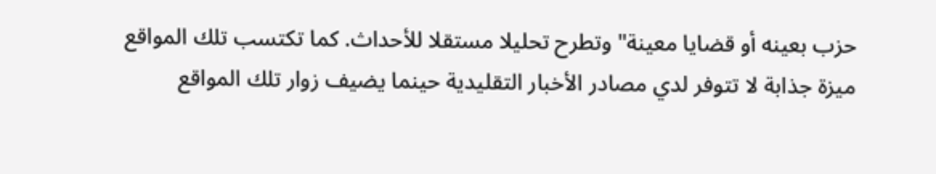حزب بعينه أو قضايا معينة" وتطرح تحليلا مستقلا للأحداث. كما تكتسب تلك المواقع ميزة جذابة لا تتوفر لدي مصادر الأخبار التقليدية حينما يضيف زوار تلك المواقع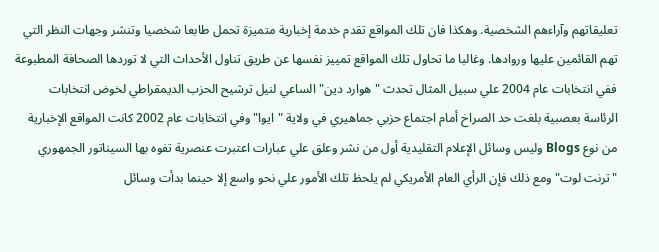تعليقاتهم وآراءهم الشخصية. وهكذا فان تلك المواقع تقدم خدمة إخبارية متميزة تحمل طابعا شخصيا وتنشر وجهات النظر التي تهم القائمين عليها وروادها. وغالبا ما تحاول تلك المواقع تمييز نفسها عن طريق تناول الأحداث التي لا توردها الصحافة المطبوعة ففي انتخابات عام 2004 علي سبيل المثال تحدث "هوارد دين" الساعي لنيل ترشيح الحزب الديمقراطي لخوض انتخابات الرئاسة بعصبية بلغت حد الصراخ أمام اجتماع حزبي جماهيري في ولاية "ايوا" وفي انتخابات عام 2002 كانت المواقع الإخبارية من نوع Blogs وليس وسائل الإعلام التقليدية أول من نشر وعلق علي عبارات اعتبرت عنصرية تفوه بها السيناتور الجمهوري "ترنت لوت" ومع ذلك فإن الرأي العام الأمريكي لم يلحظ تلك الأمور علي نحو واسع إلا حينما بدأت وسائل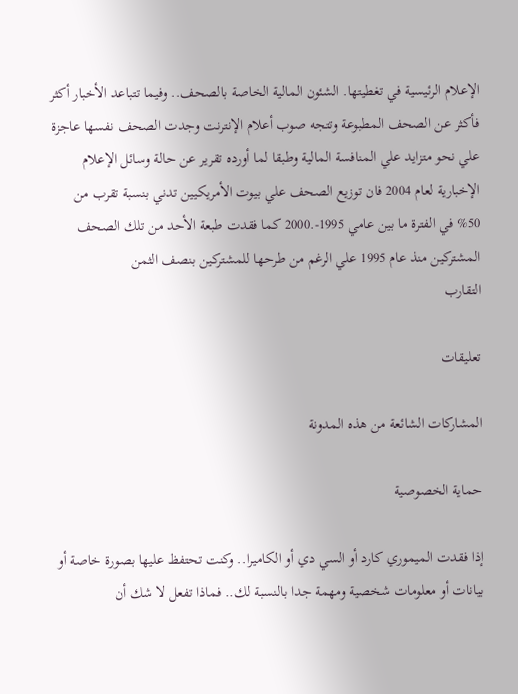الإعلام الرئيسية في تغطيتها. الشئون المالية الخاصة بالصحف.. وفيما تتباعد الأخبار أكثر فأكثر عن الصحف المطبوعة وتتجه صوب أعلام الإنترنت وجدت الصحف نفسها عاجزة علي نحو متزايد علي المنافسة المالية وطبقا لما أورده تقرير عن حالة وسائل الإعلام الإخبارية لعام 2004 فان توزيع الصحف علي بيوت الأمريكيين تدني بنسبة تقرب من 50% في الفترة ما بين عامي 1995-.2000 كما فقدت طبعة الأحد من تلك الصحف المشتركين منذ عام 1995 علي الرغم من طرحها للمشتركين بنصف الثمن
التقارب

تعليقات

المشاركات الشائعة من هذه المدونة

حماية الخصوصية

إذا فقدت الميموري كارد أو السي دي أو الكاميرا.. وكنت تحتفظ عليها بصورة خاصة أو بيانات أو معلومات شخصية ومهمة جدا بالنسبة لك.. فماذا تفعل لا شك أن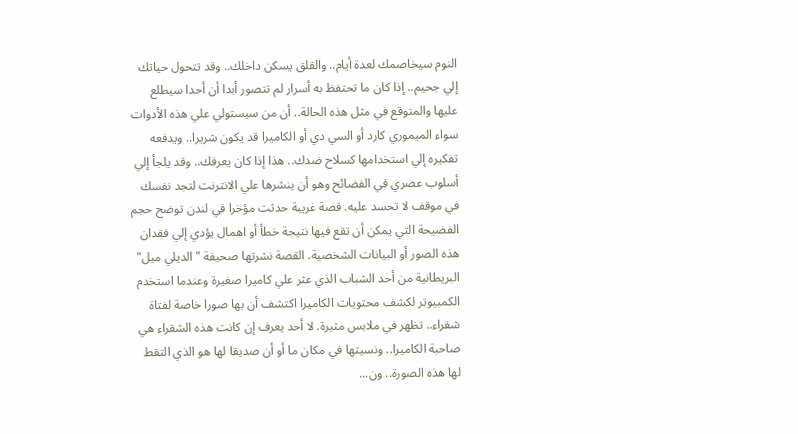النوم سيخاصمك لعدة أيام.. والقلق يسكن داخلك.. وقد تتحول حياتك إلي جحيم.. إذا كان ما تحتفظ به أسرار لم تتصور أبدا أن أحدا سيطلع عليها والمتوقع في مثل هذه الحالة.. أن من سيستولي علي هذه الأدوات سواء الميموري كارد أو السي دي أو الكاميرا قد يكون شريرا.. ويدفعه تفكيره إلي استخدامها كسلاح ضدك.. هذا إذا كان يعرفك.. وقد يلجأ إلي أسلوب عصري في الفضائح وهو أن ينشرها علي الانترنت لتجد نفسك في موقف لا تحسد عليه. قصة غريبة حدثت مؤخرا في لندن توضح حجم الفضيحة التي يمكن أن تقع فيها نتيجة خطأ أو اهمال يؤدي إلي فقدان هذه الصور أو البيانات الشخصية. القصة نشرتها صحيفة "الديلي ميل" البريطانية من أحد الشباب الذي عثر علي كاميرا صغيرة وعندما استخدم الكمبيوتر لكشف محتويات الكاميرا اكتشف أن بها صورا خاصة لفتاة شقراء.. تظهر في ملابس مثيرة. لا أحد يعرف إن كانت هذه الشقراء هي صاحبة الكاميرا.. ونسيتها في مكان ما أو أن صديقا لها هو الذي التقط لها هذه الصورة.. ون...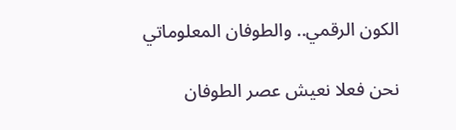الكون الرقمي.. والطوفان المعلوماتي

نحن فعلا نعيش عصر الطوفان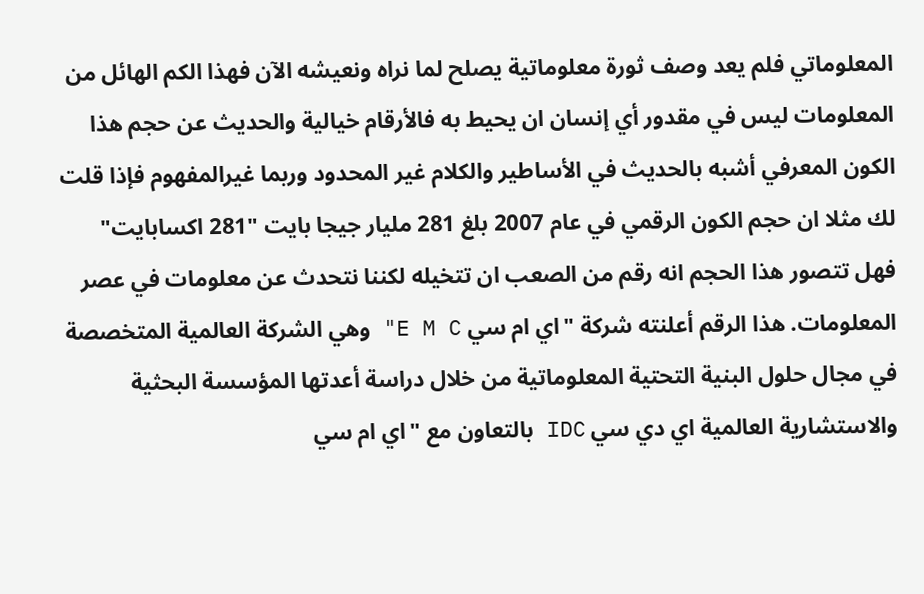المعلوماتي فلم يعد وصف ثورة معلوماتية يصلح لما نراه ونعيشه الآن فهذا الكم الهائل من المعلومات ليس في مقدور أي إنسان ان يحيط به فالأرقام خيالية والحديث عن حجم هذا الكون المعرفي أشبه بالحديث في الأساطير والكلام غير المحدود وربما غيرالمفهوم فإذا قلت لك مثلا ان حجم الكون الرقمي في عام 2007 بلغ 281 مليار جيجا بايت "281 اكسابايت" فهل تتصور هذا الحجم انه رقم من الصعب ان تتخيله لكننا نتحدث عن معلومات في عصر المعلومات. هذا الرقم أعلنته شركة "اي ام سي E M C" وهي الشركة العالمية المتخصصة في مجال حلول البنية التحتية المعلوماتية من خلال دراسة أعدتها المؤسسة البحثية والاستشارية العالمية اي دي سي IDC بالتعاون مع "اي ام سي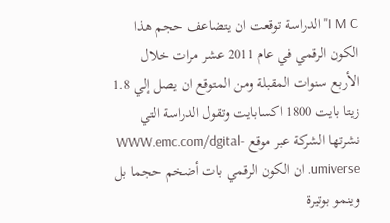I M C" الدراسة توقعت ان يتضاعف حجم هذا الكون الرقمي في عام 2011 عشر مرات خلال الأربع سنوات المقبلة ومن المتوقع ان يصل إلي 1.8 زيتا بايت 1800 اكسابايت وتقول الدراسة التي نشرتها الشركة عبر موقع WWW.emc.com/dgital-umiverse. ان الكون الرقمي بات أضخم حجما بل وينمو بوتيرة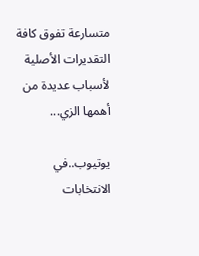متسارعة تفوق كافة التقديرات الأصلية لأسباب عديدة من أهمها الزي...

يوتيوب..في الانتخابات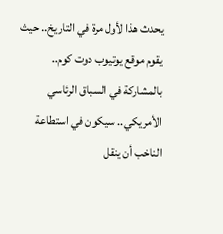يحدث هذا لأول مرة في التاريخ.. حيث يقوم موقع يوتيوب دوت كوم.. بالمشاركة في السباق الرئاسي الأمريكي.. سيكون في استطاعة الناخب أن ينقل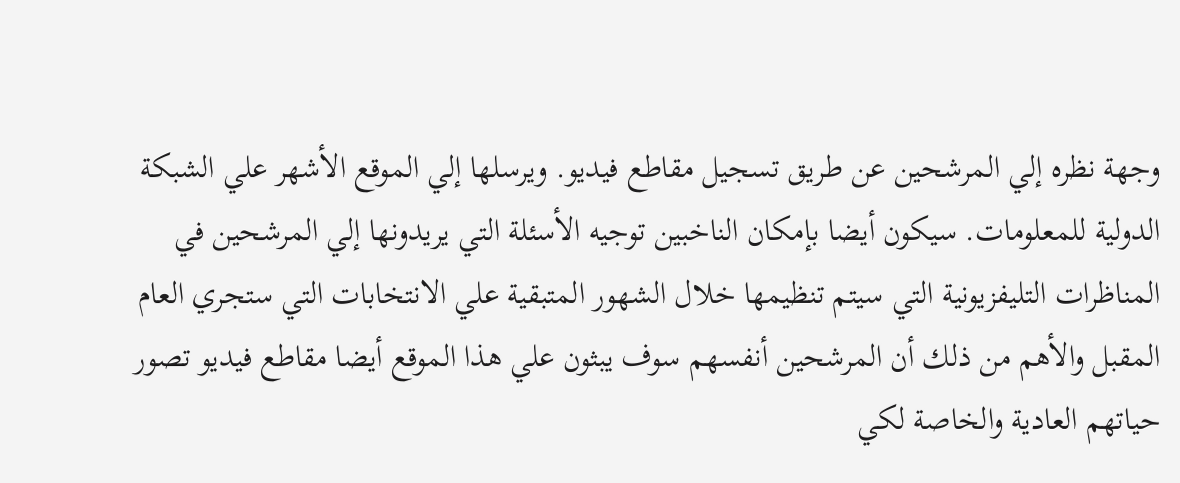وجهة نظره إلي المرشحين عن طريق تسجيل مقاطع فيديو. ويرسلها إلي الموقع الأشهر علي الشبكة الدولية للمعلومات. سيكون أيضا بإمكان الناخبين توجيه الأسئلة التي يريدونها إلي المرشحين في المناظرات التليفزيونية التي سيتم تنظيمها خلال الشهور المتبقية علي الانتخابات التي ستجري العام المقبل والأهم من ذلك أن المرشحين أنفسهم سوف يبثون علي هذا الموقع أيضا مقاطع فيديو تصور حياتهم العادية والخاصة لكي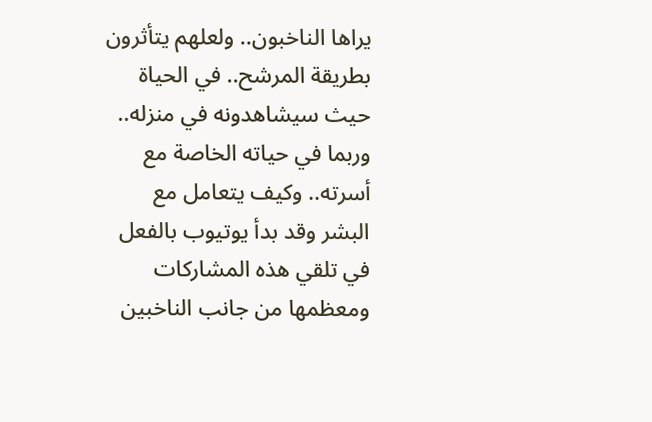يراها الناخبون.. ولعلهم يتأثرون بطريقة المرشح.. في الحياة حيث سيشاهدونه في منزله.. وربما في حياته الخاصة مع أسرته.. وكيف يتعامل مع البشر وقد بدأ يوتيوب بالفعل في تلقي هذه المشاركات ومعظمها من جانب الناخبين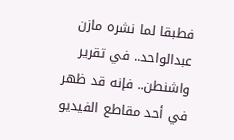فطبقا لما نشره مازن عبدالواحد.. في تقرير واشنطن.. فإنه قد ظهر في أحد مقاطع الفيديو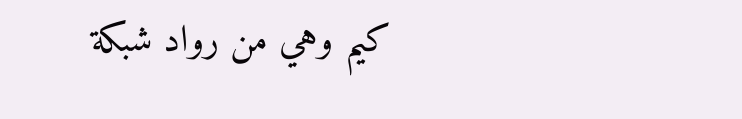كيم وهي من رواد شبكة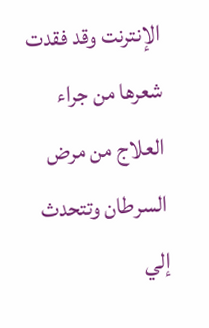الإنترنت وقد فقدت شعرها من جراء العلاج من مرض السرطان وتتحدث إلي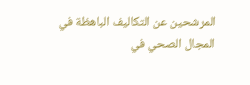المرشحين عن التكاليف الباهظة في المجال الصحي في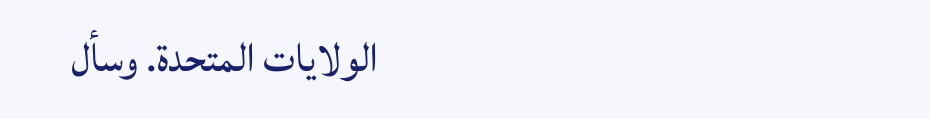الولايات المتحدة. وسأل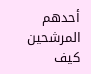أحدهم المرشحين كيف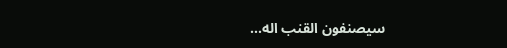سيصنفون القنب اله...